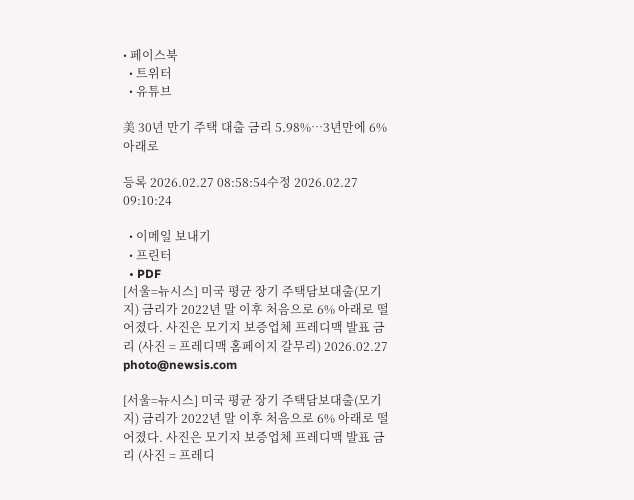• 페이스북
  • 트위터
  • 유튜브

美 30년 만기 주택 대출 금리 5.98%…3년만에 6% 아래로

등록 2026.02.27 08:58:54수정 2026.02.27 09:10:24

  • 이메일 보내기
  • 프린터
  • PDF
[서울=뉴시스] 미국 평균 장기 주택담보대출(모기지) 금리가 2022년 말 이후 처음으로 6% 아래로 떨어졌다. 사진은 모기지 보증업체 프레디맥 발표 금리 (사진 = 프레디맥 홈페이지 갈무리) 2026.02.27 photo@newsis.com

[서울=뉴시스] 미국 평균 장기 주택담보대출(모기지) 금리가 2022년 말 이후 처음으로 6% 아래로 떨어졌다. 사진은 모기지 보증업체 프레디맥 발표 금리 (사진 = 프레디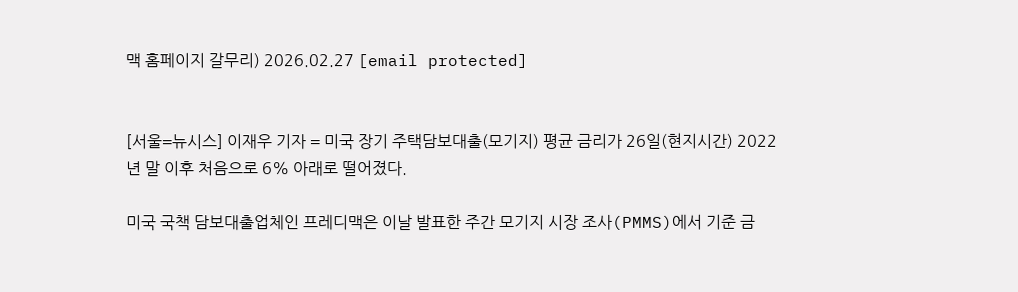맥 홈페이지 갈무리) 2026.02.27 [email protected]


[서울=뉴시스] 이재우 기자 = 미국 장기 주택담보대출(모기지) 평균 금리가 26일(현지시간) 2022년 말 이후 처음으로 6% 아래로 떨어졌다.

미국 국책 담보대출업체인 프레디맥은 이날 발표한 주간 모기지 시장 조사(PMMS)에서 기준 금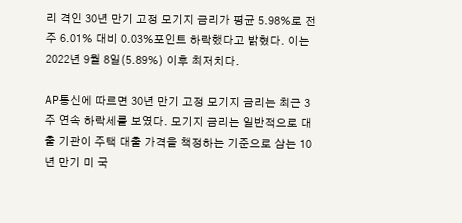리 격인 30년 만기 고정 모기지 금리가 평균 5.98%로 전주 6.01% 대비 0.03%포인트 하락했다고 밝혔다. 이는 2022년 9월 8일(5.89%) 이후 최저치다.

AP통신에 따르면 30년 만기 고정 모기지 금리는 최근 3주 연속 하락세를 보였다. 모기지 금리는 일반적으로 대출 기관이 주택 대출 가격을 책정하는 기준으로 삼는 10년 만기 미 국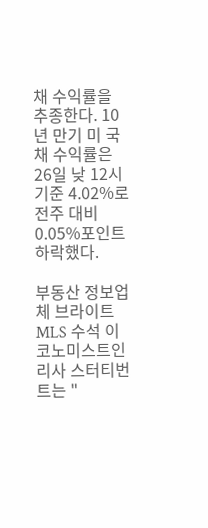채 수익률을 추종한다. 10년 만기 미 국채 수익률은 26일 낮 12시 기준 4.02%로 전주 대비 0.05%포인트 하락했다.

부동산 정보업체 브라이트 MLS 수석 이코노미스트인 리사 스터티번트는 "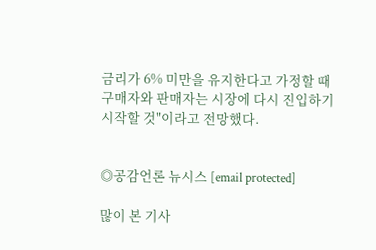금리가 6% 미만을 유지한다고 가정할 때 구매자와 판매자는 시장에 다시 진입하기 시작할 것"이라고 전망했다.


◎공감언론 뉴시스 [email protected]

많이 본 기사